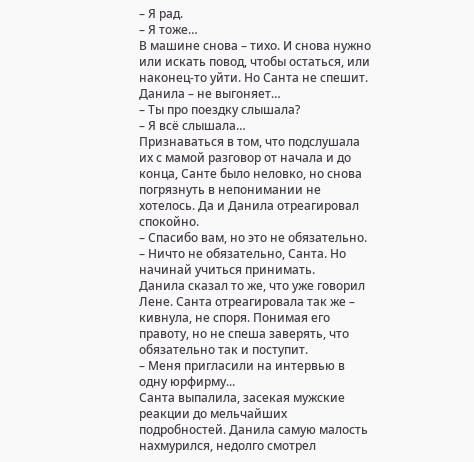– Я рад.
– Я тоже…
В машине снова – тихо. И снова нужно или искать повод, чтобы остаться, или наконец-то уйти. Но Санта не спешит. Данила – не выгоняет…
– Ты про поездку слышала?
– Я всё слышала…
Признаваться в том, что подслушала их с мамой разговор от начала и до конца, Санте было неловко, но снова погрязнуть в непонимании не хотелось. Да и Данила отреагировал спокойно.
– Спасибо вам, но это не обязательно.
– Ничто не обязательно, Санта. Но начинай учиться принимать.
Данила сказал то же, что уже говорил Лене. Санта отреагировала так же – кивнула, не споря. Понимая его правоту, но не спеша заверять, что обязательно так и поступит.
– Меня пригласили на интервью в одну юрфирму...
Санта выпалила, засекая мужские реакции до мельчайших подробностей. Данила самую малость нахмурился, недолго смотрел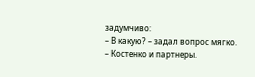задумчиво:
– В какую? – задал вопрос мягко.
– Костенко и партнеры.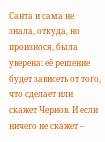Санта и сама не знала, откуда, но произнося, была уверена: её решение будет зависеть от того, что сделает или скажет Чернов. И если ничего не скажет –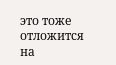это тоже отложится на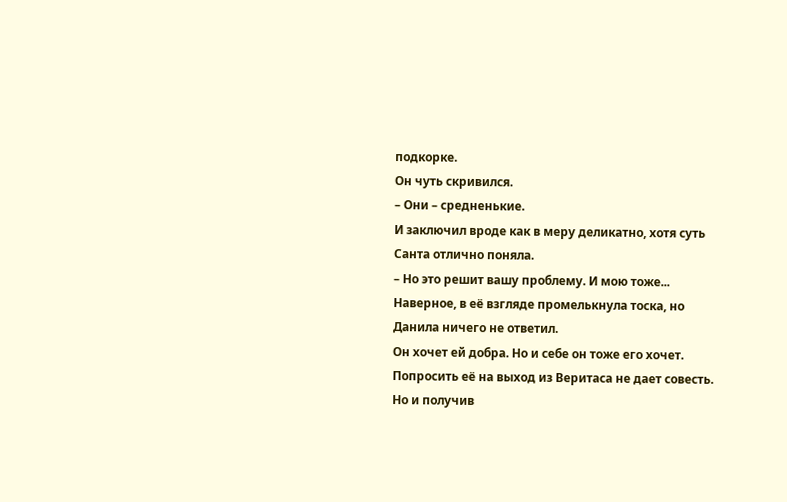подкорке.
Он чуть скривился.
– Они – средненькие.
И заключил вроде как в меру деликатно, хотя суть Санта отлично поняла.
– Но это решит вашу проблему. И мою тоже...
Наверное, в её взгляде промелькнула тоска, но Данила ничего не ответил.
Он хочет ей добра. Но и себе он тоже его хочет. Попросить её на выход из Веритаса не дает совесть. Но и получив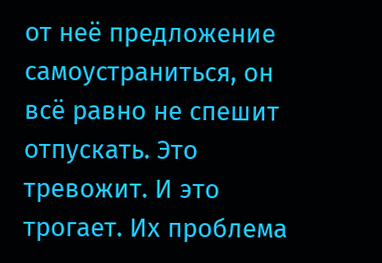от неё предложение самоустраниться, он всё равно не спешит отпускать. Это тревожит. И это трогает. Их проблема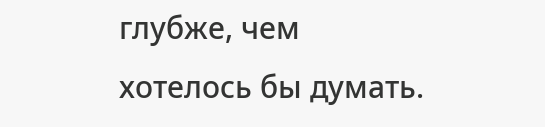глубже, чем хотелось бы думать.